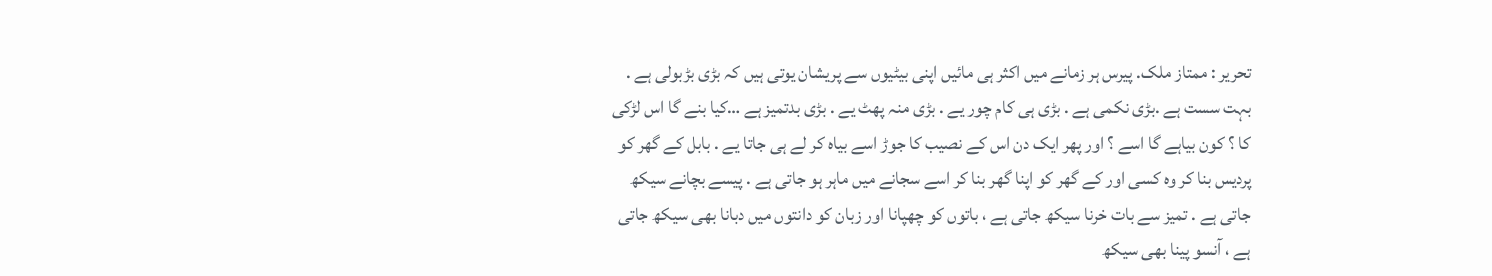تحریر : ممتاز ملک. پیرس ہر زمانے میں اکثر ہی مائیں اپنی بیٹیوں سے پریشان یوتی ہیں کہ بڑی بڑبولی ہے . بہت سست ہے .بڑی نکمی ہے . بڑی ہی کام چور یے . بڑی منہ پھٹ یے . بڑی بدتمیز ہے …کیا بنے گا اس لڑکی کا ؟ کون بیاہے گا اسے ؟ اور پھر ایک دن اس کے نصیب کا جوڑ اسے بیاہ کر لے ہی جاتا یے . بابل کے گھر کو پردیس بنا کر وہ کسی اور کے گھر کو اپنا گھر بنا کر اسے سجانے میں ماہر ہو جاتی ہے . پیسے بچانے سیکھ جاتی ہے . تمیز سے بات خرنا سیکھ جاتی ہے ، باتوں کو چھپانا اور زبان کو دانتوں میں دبانا بھی سیکھ جاتی ہے ، آنسو پینا بھی سیکھ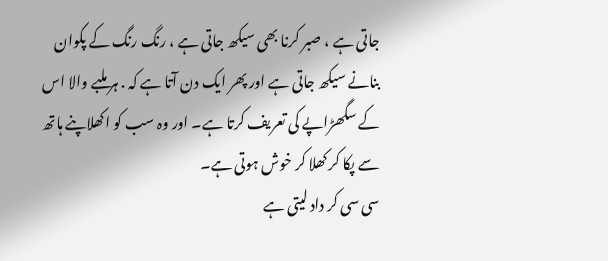جاتی ہے ، صبر کرنا بھی سیکھ جاتی ہے ، رنگ رنگ کے پکوان بنانے سیکھ جاتی ہے اور پھر ایک دن آتا ہے کہ . ہر ملبے والا اس کے سگھڑاپے کی تعریف کرتا ہے۔ اور وہ سب کو اکھلاپنے ہاتھ سے پکا کر کھلا کر خوش ہوتی ہے۔
سی سی کر داد لیتی ہے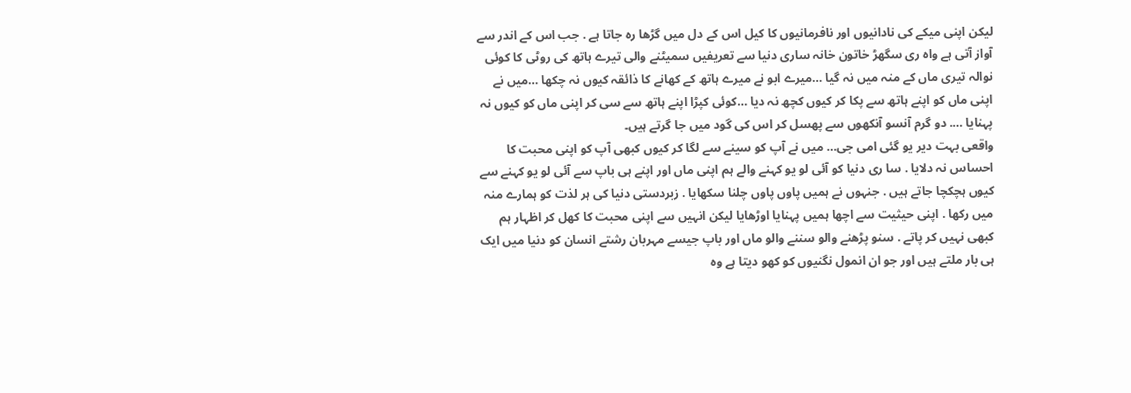لیکن اپنی میکے کی نادانیوں اور نافرمانیوں کا کیل اس کے دل میں گڑھا رہ جاتا ہے . جب اس کے اندر سے آواز آتی ہے واہ ری سگھڑ خاتون خانہ ساری دنیا سے تعریفیں سمیٹنے والی تیرے ہاتھ کی روٹی کا کوئی نوالہ تیری ماں کے منہ میں نہ گیا …میرے ابو نے میرے ہاتھ کے کھانے کا ذائقہ کیوں نہ چکھا …میں نے اپنی ماں کو اپنے ہاتھ سے پکا کر کیوں کچھ نہ دیا …کوئی کپڑا اپنے ہاتھ سے سی کر اپنی ماں کو کیوں نہ پہنایا …. دو گرم آنسو آنکھوں سے پھسل کر اس کی گود میں جا گرتے ہیں۔
واقعی بہت دیر یو گئی امی جی… میں نے آپ کو سینے سے لگا کر کیوں کبھی آپ کو اپنی محبت کا احساس نہ دلایا . سا ری دنیا کو آئی لو یو کہنے والے ہم اپنی ماں اور اپنے ہی باپ سے آئی لو یو کہنے سے کیوں ہچکچا جاتے ہیں . جنہوں نے ہمیں پاوں پاوں چلنا سکھایا . زبردستی دنیا کی ہر لذت کو ہمارے منہ میں رکھا . اپنی حیثیت سے اچھا ہمیں پہنایا اوڑھایا لیکن انہیں سے اپنی محبت کا کھل کر اظہار ہم کبھی نہیں کر پاتے . سنو پڑھنے والو سننے والو ماں اور باپ جیسے مہربان رشتے انسان کو دنیا میں ایک ہی بار ملتے ہیں اور جو ان انمول نگنیوں کو کھو دیتا ہے وہ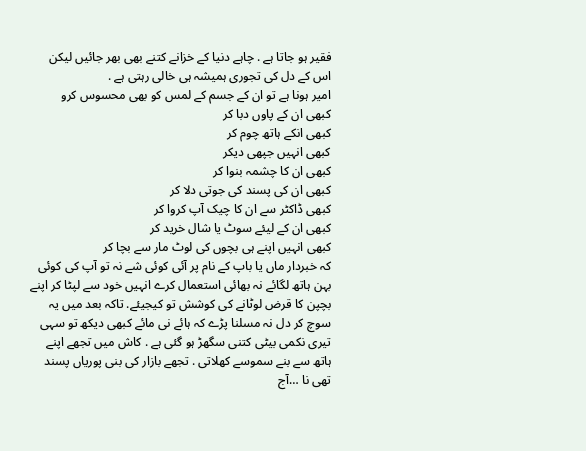فقیر ہو جاتا ہے . چاہے دنیا کے خزانے کتنے بھی بھر جائیں لیکن اس کے دل کی تجوری ہمیشہ ہی خالی رہتی ہے .
امیر ہونا ہے تو ان کے جسم کے لمس کو بھی محسوس کرو
کبھی ان کے پاوں دبا کر
کبھی انکے ہاتھ چوم کر
کبھی انہیں جپھی دیکر
کبھی ان کا چشمہ بنوا کر
کبھی ان کی پسند کی جوتی دلا کر
کبھی ڈاکٹر سے ان کا چیک آپ کروا کر
کبھی ان کے لیئے سوٹ یا شال خرید کر
کبھی انہیں اپنے ہی بچوں کی لوٹ مار سے بچا کر
کہ خبردار ماں یا باپ کے نام پر آئی کوئی شے نہ تو آپ کی کوئی بہن ہاتھ لگائے نہ بھائی استعمال کرے انہیں خود سے لپٹا کر اپنے بچپن کا قرض لوٹانے کی کوشش تو کیجیئے. تاکہ بعد میں یہ سوچ کر دل نہ مسلنا پڑے کہ ہائے نی مائے کبھی دیکھ تو سہی تیری نکمی بیٹی کتنی سگھڑ ہو گئی ہے . کاش میں تجھے اپنے ہاتھ سے بنے سموسے کھلاتی . تجھے بازار کی بنی پوریاں پسند تھی نا …آج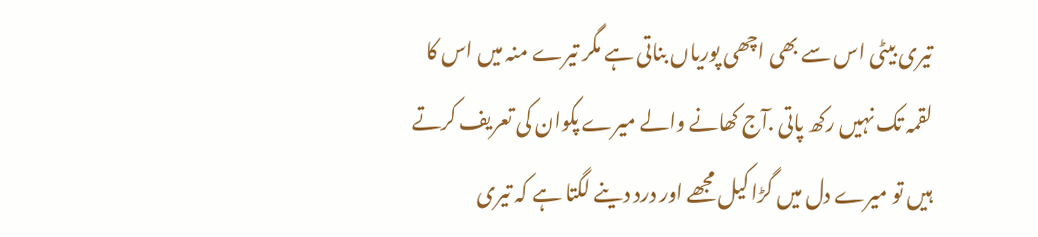تیری بیٹی اس سے بھی اچھی پوریاں بناتی ہے مگر تیرے منہ میں اس کا لقمہ تک نہیں رکھ پاتی .آج کھانے والے میرے پکوان کی تعریف کرتے ہیں تو میرے دل میں گڑا کیل مجھے اور درد دینے لگتا ہے کہ تیری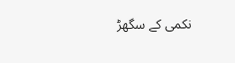نکمی کے سگھڑ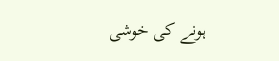ہونے کی خوشی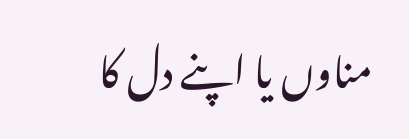مناوں یا اپنے دل کا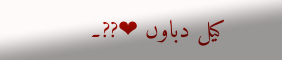کیل دباوں ❤??۔